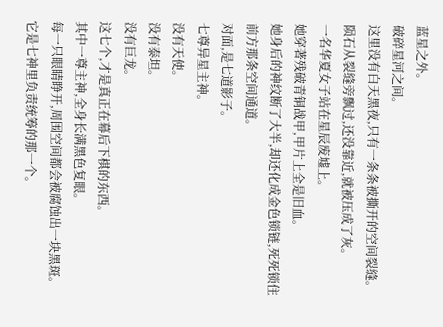蓝星之外。
破碎星河之间。
这里没有白天黑夜,只有一条条被撕开的空间裂缝。
陨石从裂缝旁飘过,还没靠近,就被压成了灰。
一名华夏女子站在星辰废墟上。
她穿著残破青铜战甲,甲片上全是旧血。
她身后的神纹断了大半,却还化成金色锁链,死死锁住前方那条空间通道。
对面,是七道影子。
七尊异星主神。
没有天使。
没有泰坦。
没有巨龙。
这七个,才是真正在幕后下棋的东西。
其中一尊主神,全身长满黑色复眼。
每一只眼睛睁开,周围空间都会被腐蚀出一块黑斑。
它是七神里负责统筹的那一个。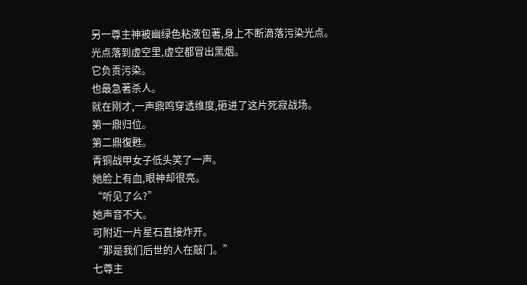另一尊主神被幽绿色粘液包著,身上不断滴落污染光点。
光点落到虚空里,虚空都冒出黑烟。
它负责污染。
也最急著杀人。
就在刚才,一声鼎鸣穿透维度,砸进了这片死寂战场。
第一鼎归位。
第二鼎復甦。
青铜战甲女子低头笑了一声。
她脸上有血,眼神却很亮。
“听见了么?”
她声音不大。
可附近一片星石直接炸开。
“那是我们后世的人在敲门。”
七尊主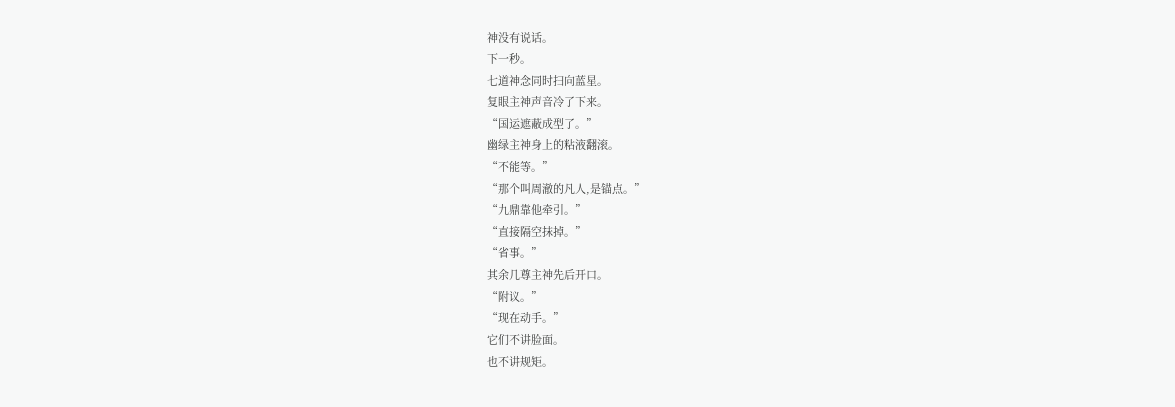神没有说话。
下一秒。
七道神念同时扫向蓝星。
复眼主神声音冷了下来。
“国运遮蔽成型了。”
幽绿主神身上的粘液翻滚。
“不能等。”
“那个叫周澈的凡人,是锚点。”
“九鼎靠他牵引。”
“直接隔空抹掉。”
“省事。”
其余几尊主神先后开口。
“附议。”
“现在动手。”
它们不讲脸面。
也不讲规矩。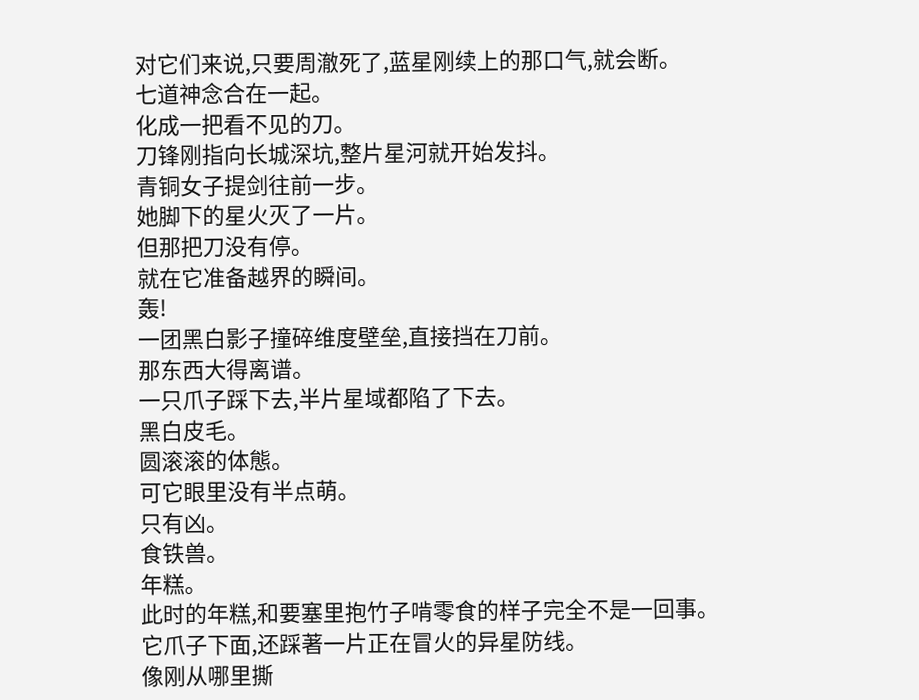对它们来说,只要周澈死了,蓝星刚续上的那口气,就会断。
七道神念合在一起。
化成一把看不见的刀。
刀锋刚指向长城深坑,整片星河就开始发抖。
青铜女子提剑往前一步。
她脚下的星火灭了一片。
但那把刀没有停。
就在它准备越界的瞬间。
轰!
一团黑白影子撞碎维度壁垒,直接挡在刀前。
那东西大得离谱。
一只爪子踩下去,半片星域都陷了下去。
黑白皮毛。
圆滚滚的体態。
可它眼里没有半点萌。
只有凶。
食铁兽。
年糕。
此时的年糕,和要塞里抱竹子啃零食的样子完全不是一回事。
它爪子下面,还踩著一片正在冒火的异星防线。
像刚从哪里撕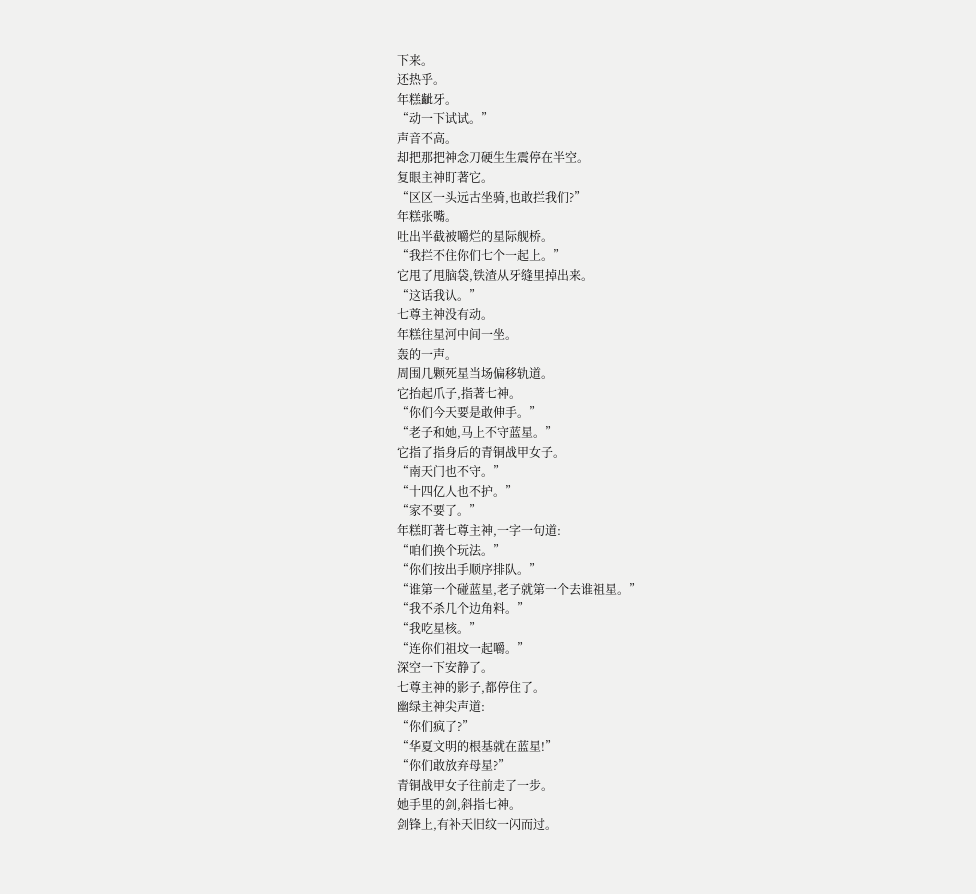下来。
还热乎。
年糕齜牙。
“动一下试试。”
声音不高。
却把那把神念刀硬生生震停在半空。
复眼主神盯著它。
“区区一头远古坐骑,也敢拦我们?”
年糕张嘴。
吐出半截被嚼烂的星际舰桥。
“我拦不住你们七个一起上。”
它甩了甩脑袋,铁渣从牙缝里掉出来。
“这话我认。”
七尊主神没有动。
年糕往星河中间一坐。
轰的一声。
周围几颗死星当场偏移轨道。
它抬起爪子,指著七神。
“你们今天要是敢伸手。”
“老子和她,马上不守蓝星。”
它指了指身后的青铜战甲女子。
“南天门也不守。”
“十四亿人也不护。”
“家不要了。”
年糕盯著七尊主神,一字一句道:
“咱们换个玩法。”
“你们按出手顺序排队。”
“谁第一个碰蓝星,老子就第一个去谁祖星。”
“我不杀几个边角料。”
“我吃星核。”
“连你们祖坟一起嚼。”
深空一下安静了。
七尊主神的影子,都停住了。
幽绿主神尖声道:
“你们疯了?”
“华夏文明的根基就在蓝星!”
“你们敢放弃母星?”
青铜战甲女子往前走了一步。
她手里的剑,斜指七神。
剑锋上,有补天旧纹一闪而过。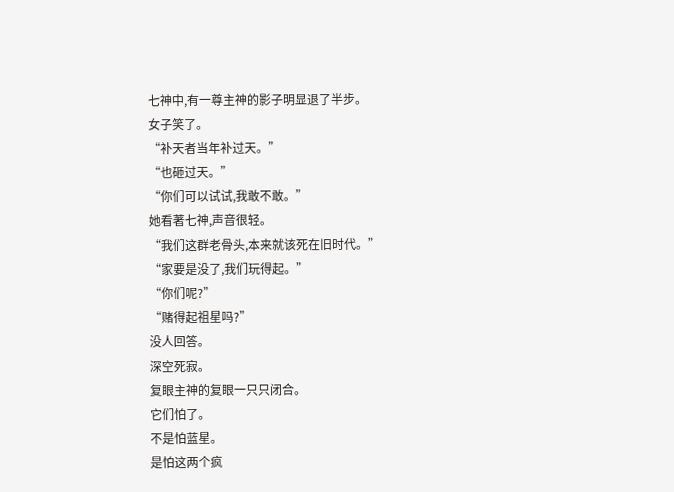七神中,有一尊主神的影子明显退了半步。
女子笑了。
“补天者当年补过天。”
“也砸过天。”
“你们可以试试,我敢不敢。”
她看著七神,声音很轻。
“我们这群老骨头,本来就该死在旧时代。”
“家要是没了,我们玩得起。”
“你们呢?”
“赌得起祖星吗?”
没人回答。
深空死寂。
复眼主神的复眼一只只闭合。
它们怕了。
不是怕蓝星。
是怕这两个疯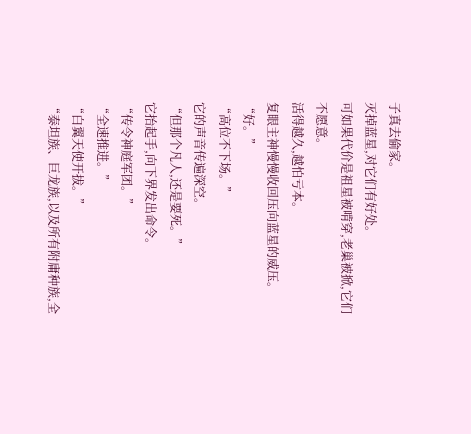子真去偷家。
灭掉蓝星,对它们有好处。
可如果代价是祖星被啃穿,老巢被掀,它们不愿意。
活得越久,越怕亏本。
复眼主神慢慢收回压向蓝星的威压。
“好。”
“高位不下场。”
它的声音传遍深空。
“但那个凡人,还是要死。”
它抬起手,向下界发出命令。
“传令神庭军团。”
“全速推进。”
“白翼天使开拔。”
“泰坦族、巨龙族,以及所有附庸种族,全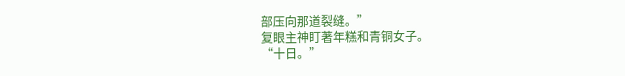部压向那道裂缝。”
复眼主神盯著年糕和青铜女子。
“十日。”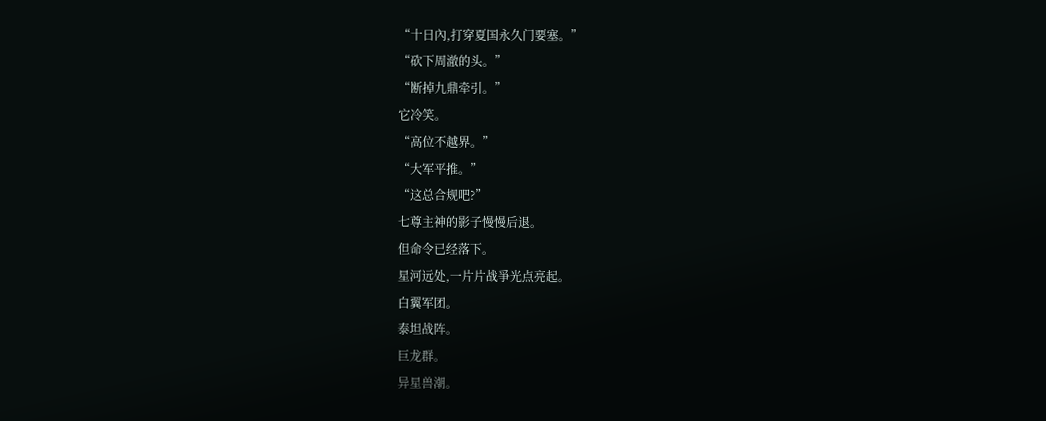“十日內,打穿夏国永久门要塞。”
“砍下周澈的头。”
“断掉九鼎牵引。”
它冷笑。
“高位不越界。”
“大军平推。”
“这总合规吧?”
七尊主神的影子慢慢后退。
但命令已经落下。
星河远处,一片片战爭光点亮起。
白翼军团。
泰坦战阵。
巨龙群。
异星兽潮。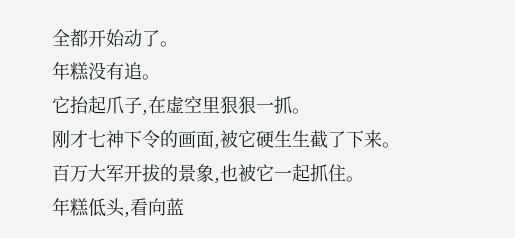全都开始动了。
年糕没有追。
它抬起爪子,在虚空里狠狠一抓。
刚才七神下令的画面,被它硬生生截了下来。
百万大军开拔的景象,也被它一起抓住。
年糕低头,看向蓝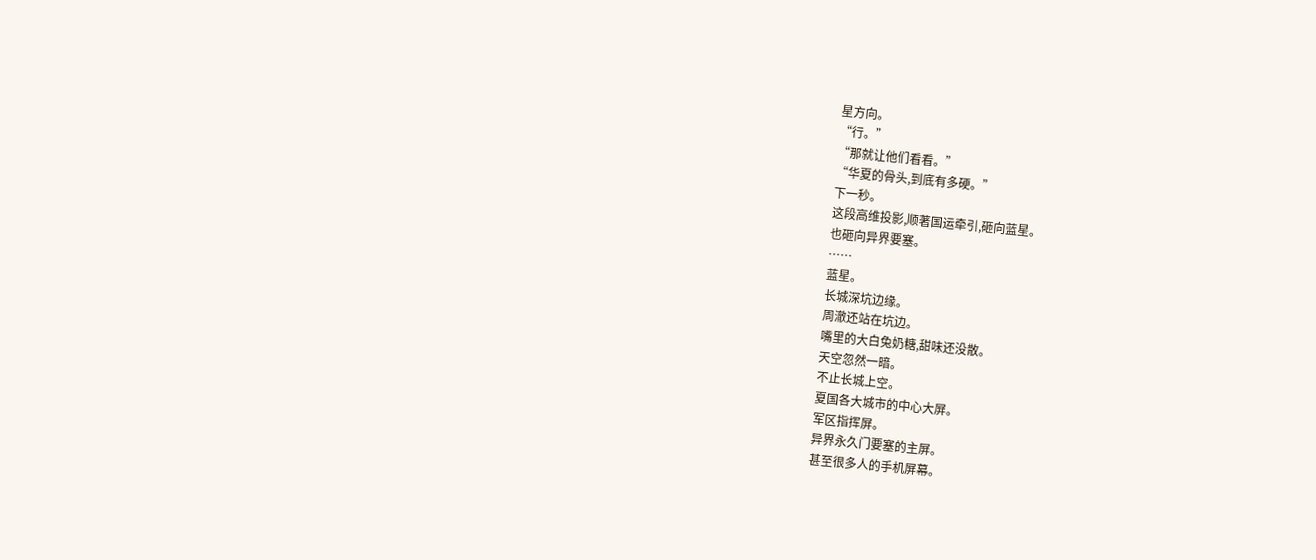星方向。
“行。”
“那就让他们看看。”
“华夏的骨头,到底有多硬。”
下一秒。
这段高维投影,顺著国运牵引,砸向蓝星。
也砸向异界要塞。
……
蓝星。
长城深坑边缘。
周澈还站在坑边。
嘴里的大白兔奶糖,甜味还没散。
天空忽然一暗。
不止长城上空。
夏国各大城市的中心大屏。
军区指挥屏。
异界永久门要塞的主屏。
甚至很多人的手机屏幕。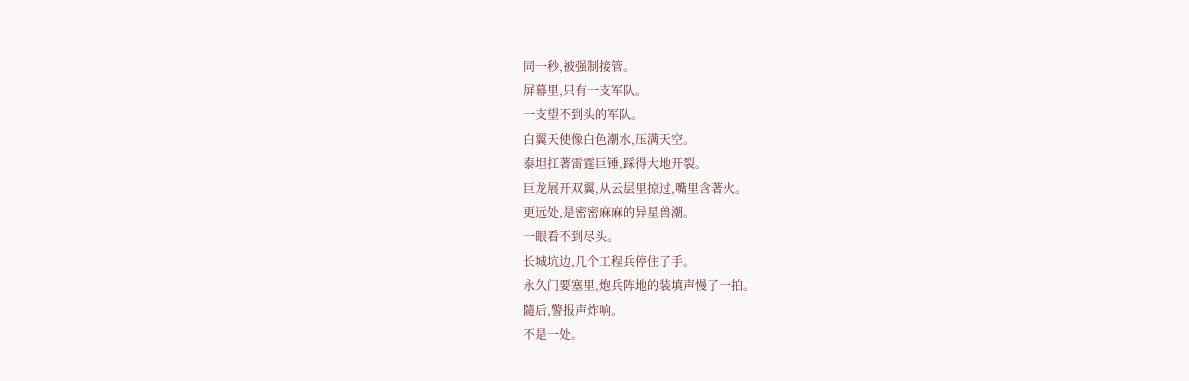同一秒,被强制接管。
屏幕里,只有一支军队。
一支望不到头的军队。
白翼天使像白色潮水,压满天空。
泰坦扛著雷霆巨锤,踩得大地开裂。
巨龙展开双翼,从云层里掠过,嘴里含著火。
更远处,是密密麻麻的异星兽潮。
一眼看不到尽头。
长城坑边,几个工程兵停住了手。
永久门要塞里,炮兵阵地的装填声慢了一拍。
隨后,警报声炸响。
不是一处。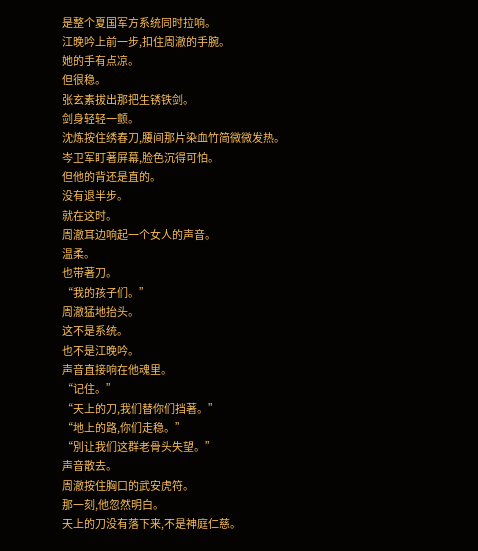是整个夏国军方系统同时拉响。
江晚吟上前一步,扣住周澈的手腕。
她的手有点凉。
但很稳。
张玄素拔出那把生锈铁剑。
剑身轻轻一颤。
沈炼按住绣春刀,腰间那片染血竹简微微发热。
岑卫军盯著屏幕,脸色沉得可怕。
但他的背还是直的。
没有退半步。
就在这时。
周澈耳边响起一个女人的声音。
温柔。
也带著刀。
“我的孩子们。”
周澈猛地抬头。
这不是系统。
也不是江晚吟。
声音直接响在他魂里。
“记住。”
“天上的刀,我们替你们挡著。”
“地上的路,你们走稳。”
“別让我们这群老骨头失望。”
声音散去。
周澈按住胸口的武安虎符。
那一刻,他忽然明白。
天上的刀没有落下来,不是神庭仁慈。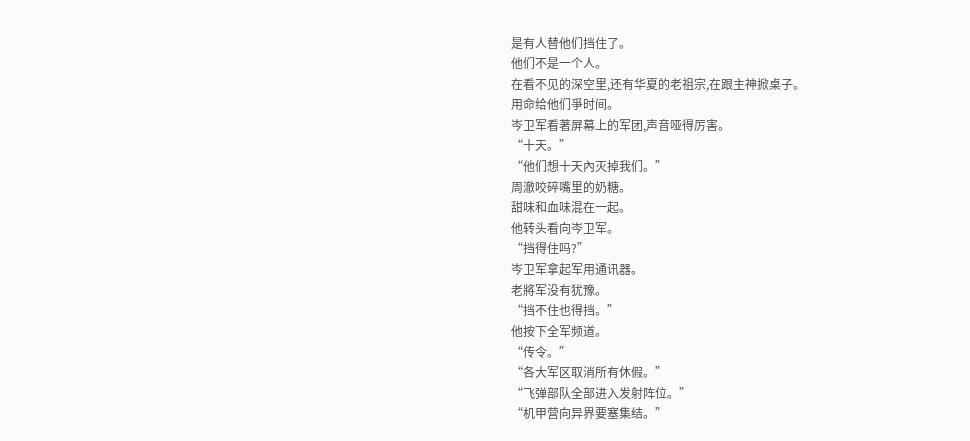是有人替他们挡住了。
他们不是一个人。
在看不见的深空里,还有华夏的老祖宗,在跟主神掀桌子。
用命给他们爭时间。
岑卫军看著屏幕上的军团,声音哑得厉害。
“十天。”
“他们想十天內灭掉我们。”
周澈咬碎嘴里的奶糖。
甜味和血味混在一起。
他转头看向岑卫军。
“挡得住吗?”
岑卫军拿起军用通讯器。
老將军没有犹豫。
“挡不住也得挡。”
他按下全军频道。
“传令。”
“各大军区取消所有休假。”
“飞弹部队全部进入发射阵位。”
“机甲营向异界要塞集结。”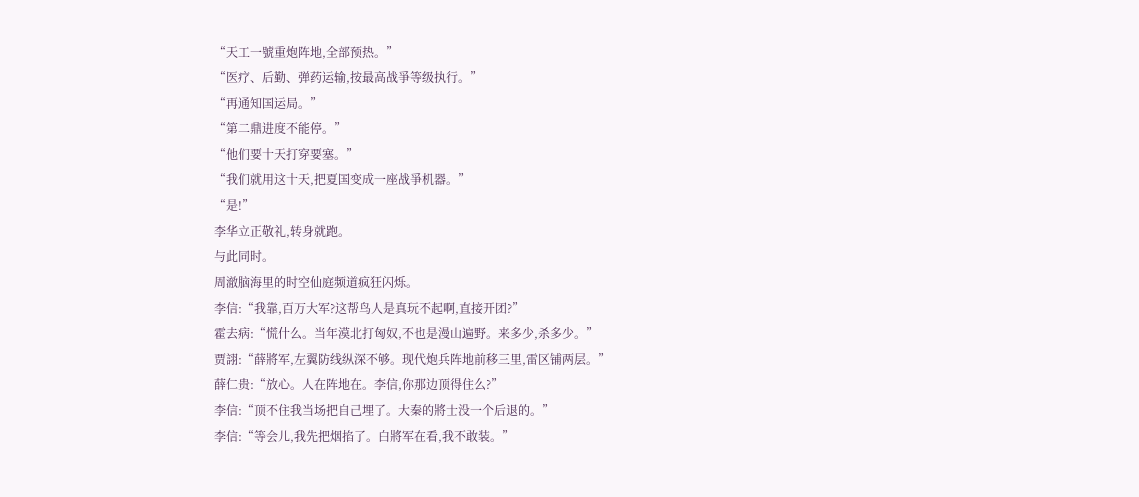“天工一號重炮阵地,全部预热。”
“医疗、后勤、弹药运输,按最高战爭等级执行。”
“再通知国运局。”
“第二鼎进度不能停。”
“他们要十天打穿要塞。”
“我们就用这十天,把夏国变成一座战爭机器。”
“是!”
李华立正敬礼,转身就跑。
与此同时。
周澈脑海里的时空仙庭频道疯狂闪烁。
李信:“我靠,百万大军?这帮鸟人是真玩不起啊,直接开团?”
霍去病:“慌什么。当年漠北打匈奴,不也是漫山遍野。来多少,杀多少。”
贾詡:“薛將军,左翼防线纵深不够。现代炮兵阵地前移三里,雷区铺两层。”
薛仁贵:“放心。人在阵地在。李信,你那边顶得住么?”
李信:“顶不住我当场把自己埋了。大秦的將士没一个后退的。”
李信:“等会儿,我先把烟掐了。白將军在看,我不敢装。”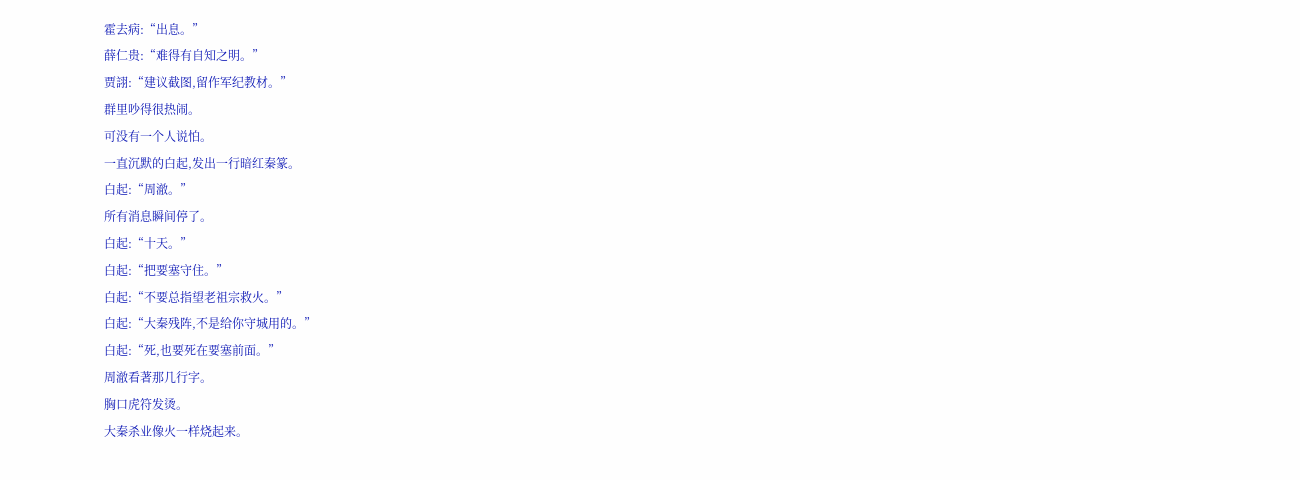霍去病:“出息。”
薛仁贵:“难得有自知之明。”
贾詡:“建议截图,留作军纪教材。”
群里吵得很热闹。
可没有一个人说怕。
一直沉默的白起,发出一行暗红秦篆。
白起:“周澈。”
所有消息瞬间停了。
白起:“十天。”
白起:“把要塞守住。”
白起:“不要总指望老祖宗救火。”
白起:“大秦残阵,不是给你守城用的。”
白起:“死,也要死在要塞前面。”
周澈看著那几行字。
胸口虎符发烫。
大秦杀业像火一样烧起来。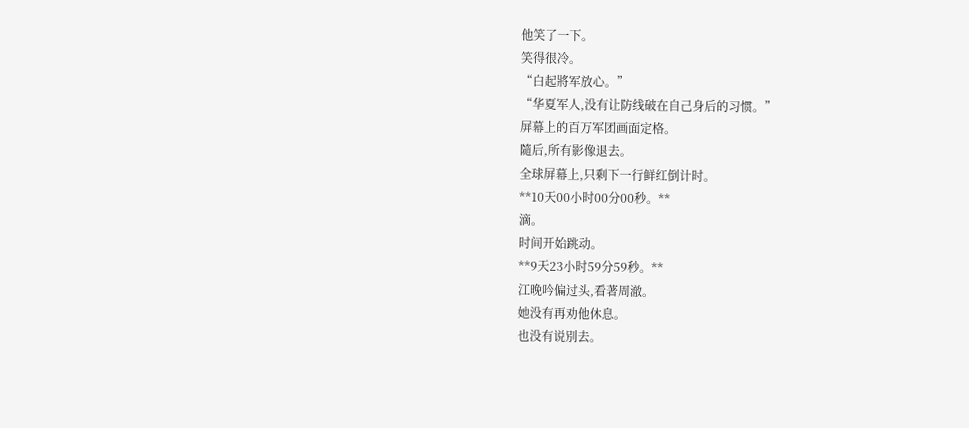他笑了一下。
笑得很冷。
“白起將军放心。”
“华夏军人,没有让防线破在自己身后的习惯。”
屏幕上的百万军团画面定格。
隨后,所有影像退去。
全球屏幕上,只剩下一行鲜红倒计时。
**10天00小时00分00秒。**
滴。
时间开始跳动。
**9天23小时59分59秒。**
江晚吟偏过头,看著周澈。
她没有再劝他休息。
也没有说別去。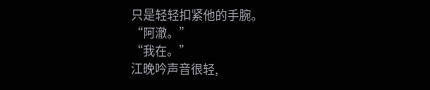只是轻轻扣紧他的手腕。
“阿澈。”
“我在。”
江晚吟声音很轻,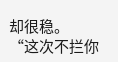却很稳。
“这次不拦你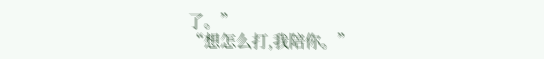了。”
“想怎么打,我陪你。”